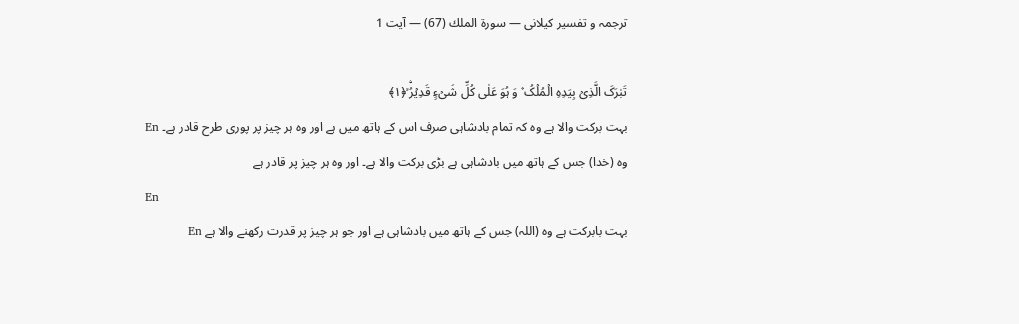ترجمہ و تفسیر کیلانی — سورۃ الملك (67) — آیت 1

تَبٰرَکَ الَّذِیۡ بِیَدِہِ الۡمُلۡکُ ۫ وَ ہُوَ عَلٰی کُلِّ شَیۡءٍ قَدِیۡرُۨ ۙ﴿۱﴾
بہت برکت والا ہے وہ کہ تمام بادشاہی صرف اس کے ہاتھ میں ہے اور وہ ہر چیز پر پوری طرح قادر ہے۔ En
وہ (خدا) جس کے ہاتھ میں بادشاہی ہے بڑی برکت والا ہے۔ اور وہ ہر چیز پر قادر ہے
En
بہت بابرکت ہے وه (اللہ) جس کے ہاتھ میں بادشاہی ہے اور جو ہر چیز پر قدرت رکھنے والا ہے En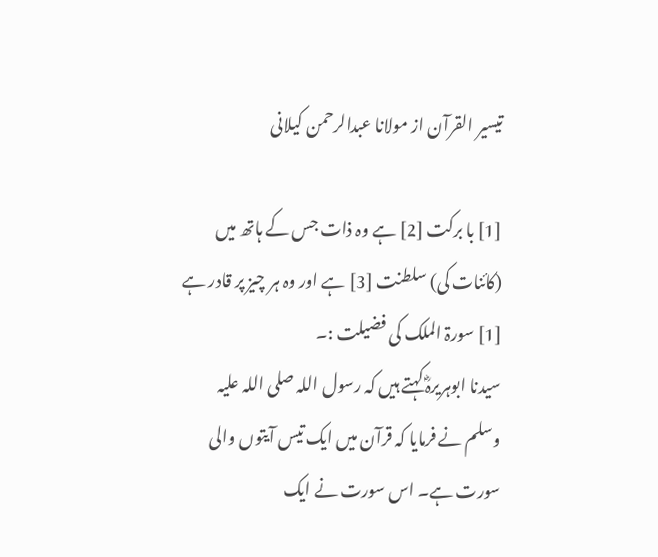تيسير القرآن از مولانا عبدالرحمن کیلانی

[1] با برکت [2] ہے وہ ذات جس کے ہاتھ میں (کائنات کی) سلطنت [3] ہے اور وہ ہر چیز پر قادر ہے
[1] سورۃ الملک کی فضیلت :۔
سیدنا ابوہریرہؓ کہتے ہیں کہ رسول اللہ صلی اللہ علیہ وسلم نے فرمایا کہ قرآن میں ایک تیس آیتوں والی سورت ہے۔ اس سورت نے ایک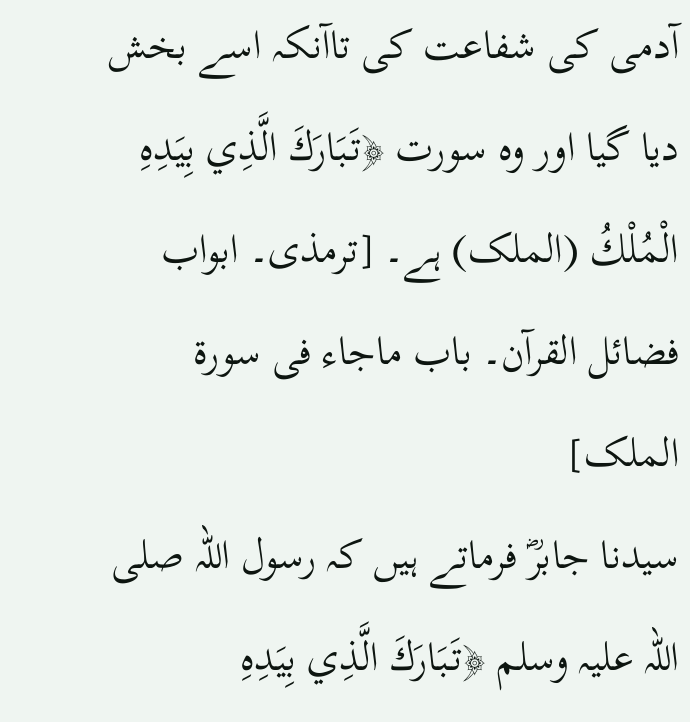آدمی کی شفاعت کی تاآنکہ اسے بخش دیا گیا اور وہ سورت ﴿تَبَارَكَ الَّذِي بِيَدِهِ الْمُلْكُ (الملک) ہے۔ [ترمذی۔ ابواب فضائل القرآن۔ باب ماجاء فی سورۃ الملک]
سیدنا جابرؓ فرماتے ہیں کہ رسول اللہ صلی اللہ علیہ وسلم ﴿تَبَارَكَ الَّذِي بِيَدِهِ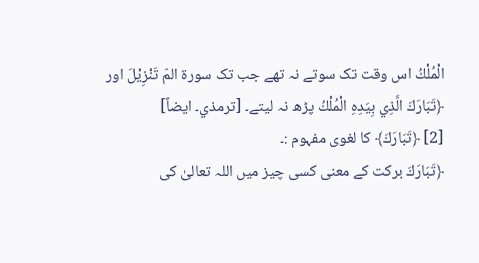الْمُلْكُ اس وقت تک سوتے نہ تھے جب تک سورۃ المّ تَنْزِیْلَ اور ﴿تَبَارَكَ الَّذِي بِيَدِهِ الْمُلْكُ پڑھ نہ لیتے۔ [ترمذي۔ ايضاً]
[2] ﴿تَبَارَكَ﴾ کا لغوی مفہوم :۔
﴿تَبَارَكَ برکت کے معنی کسی چیز میں اللہ تعالیٰ کی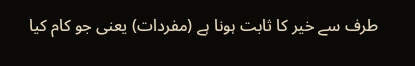طرف سے خیر کا ثابت ہونا ہے (مفردات) یعنی جو کام کیا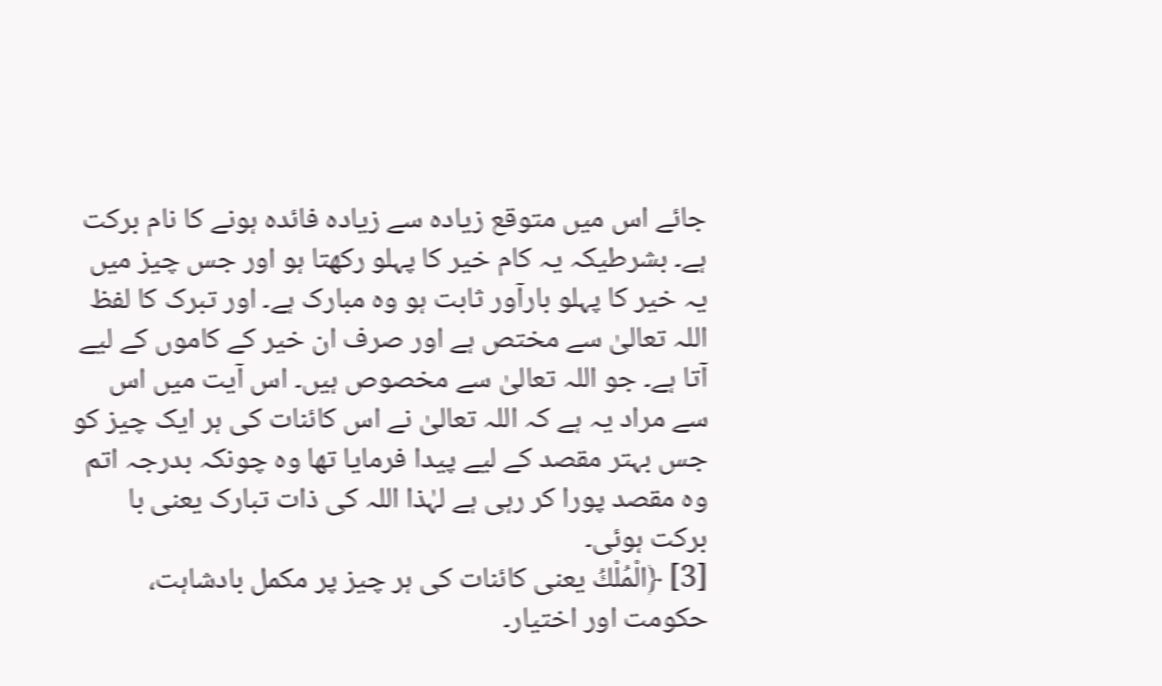جائے اس میں متوقع زیادہ سے زیادہ فائدہ ہونے کا نام برکت ہے۔ بشرطیکہ یہ کام خیر کا پہلو رکھتا ہو اور جس چیز میں یہ خیر کا پہلو بارآور ثابت ہو وہ مبارک ہے۔ اور تبرک کا لفظ اللہ تعالیٰ سے مختص ہے اور صرف ان خیر کے کاموں کے لیے آتا ہے۔ جو اللہ تعالیٰ سے مخصوص ہیں۔ اس آیت میں اس سے مراد یہ ہے کہ اللہ تعالیٰ نے اس کائنات کی ہر ایک چیز کو جس بہتر مقصد کے لیے پیدا فرمایا تھا وہ چونکہ بدرجہ اتم وہ مقصد پورا کر رہی ہے لہٰذا اللہ کی ذات تبارک یعنی با برکت ہوئی۔
[3] ﴿الْمُلْكُ یعنی کائنات کی ہر چیز پر مکمل بادشاہت، حکومت اور اختیار۔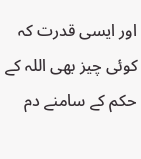اور ایسی قدرت کہ کوئی چیز بھی اللہ کے حکم کے سامنے دم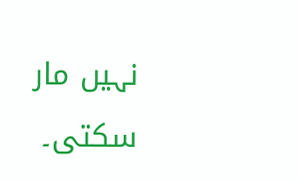نہیں مار سکتی۔